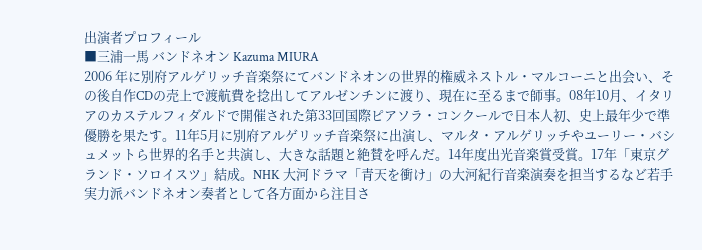出演者プロフィール
■三浦一馬 バンドネオン Kazuma MIURA
2006 年に別府アルゲリッチ音楽祭にてバンドネオンの世界的権威ネストル・マルコーニと出会い、その後自作CDの売上で渡航費を捻出してアルゼンチンに渡り、現在に至るまで師事。08年10月、イタリアのカステルフィダルドで開催された第33回国際ピアソラ・コンクールで日本人初、史上最年少で準優勝を果たす。11年5月に別府アルゲリッチ音楽祭に出演し、マルタ・アルゲリッチやユーリー・バシュメットら世界的名手と共演し、大きな話題と絶賛を呼んだ。14年度出光音楽賞受賞。17年「東京グランド・ソロイスツ」結成。NHK 大河ドラマ「青天を衝け」の大河紀行音楽演奏を担当するなど若手実力派バンドネオン奏者として各方面から注目さ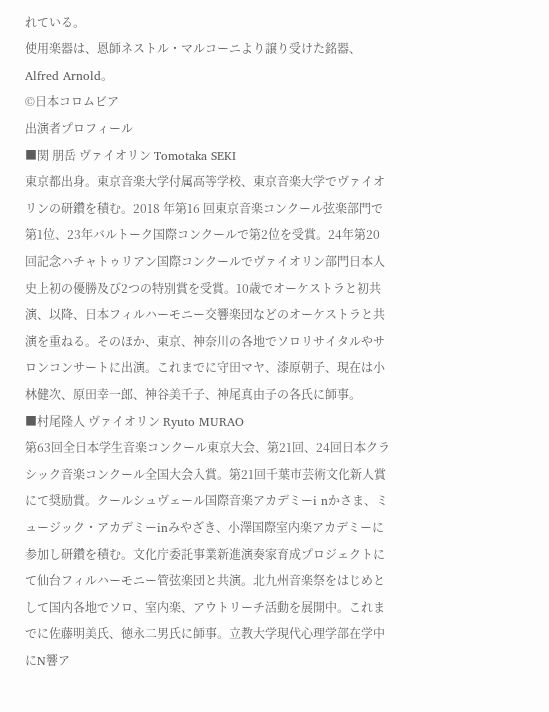れている。
使用楽器は、恩師ネストル・マルコーニより譲り受けた銘器、Alfred Arnold。
©日本コロムビア
出演者プロフィール
■関 朋岳 ヴァイオリン Tomotaka SEKI
東京都出身。東京音楽大学付属高等学校、東京音楽大学でヴァイオリンの研鑽を積む。2018 年第16 回東京音楽コンクール弦楽部門で第1位、23年バルトーク国際コンクールで第2位を受賞。24年第20回記念ハチャトゥリアン国際コンクールでヴァイオリン部門日本人史上初の優勝及び2つの特別賞を受賞。10歳でオーケストラと初共演、以降、日本フィルハーモニー交響楽団などのオーケストラと共演を重ねる。そのほか、東京、神奈川の各地でソロリサイタルやサロンコンサートに出演。これまでに守田マヤ、漆原朝子、現在は小林健次、原田幸一郎、神谷美千子、神尾真由子の各氏に師事。
■村尾隆人 ヴァイオリン Ryuto MURAO
第63回全日本学生音楽コンクール東京大会、第21回、24回日本クラシック音楽コンクール全国大会入賞。第21回千葉市芸術文化新人賞にて奨励賞。クールシュヴェール国際音楽アカデミーi nかさま、ミュージック・アカデミーinみやざき、小澤国際室内楽アカデミーに参加し研鑽を積む。文化庁委託事業新進演奏家育成プロジェクトにて仙台フィルハーモニー管弦楽団と共演。北九州音楽祭をはじめとして国内各地でソロ、室内楽、アウトリーチ活動を展開中。これまでに佐藤明美氏、徳永二男氏に師事。立教大学現代心理学部在学中にN響ア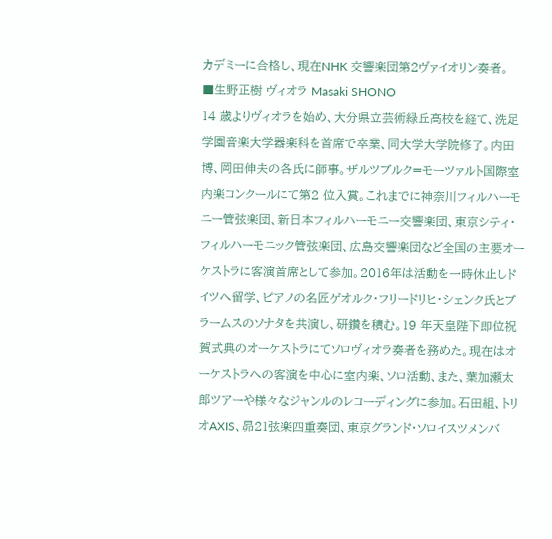カデミーに合格し、現在NHK 交響楽団第2ヴァイオリン奏者。
■生野正樹 ヴィオラ Masaki SHONO
14 歳よりヴィオラを始め、大分県立芸術緑丘高校を経て、洗足学園音楽大学器楽科を首席で卒業、同大学大学院修了。内田博、岡田伸夫の各氏に師事。ザルツブルク=モーツァルト国際室内楽コンクールにて第2 位入賞。これまでに神奈川フィルハーモニー管弦楽団、新日本フィルハーモニー交響楽団、東京シティ・フィルハーモニック管弦楽団、広島交響楽団など全国の主要オーケストラに客演首席として参加。2016年は活動を一時休止しドイツへ留学、ピアノの名匠ゲオルク・フリードリヒ・シェンク氏とブラームスのソナタを共演し、研鑽を積む。19 年天皇陛下即位祝賀式典のオーケストラにてソロヴィオラ奏者を務めた。現在はオーケストラへの客演を中心に室内楽、ソロ活動、また、葉加瀬太郎ツアーや様々なジャンルのレコーディングに参加。石田組、トリオAXIS、昴21弦楽四重奏団、東京グランド・ソロイスツメンバ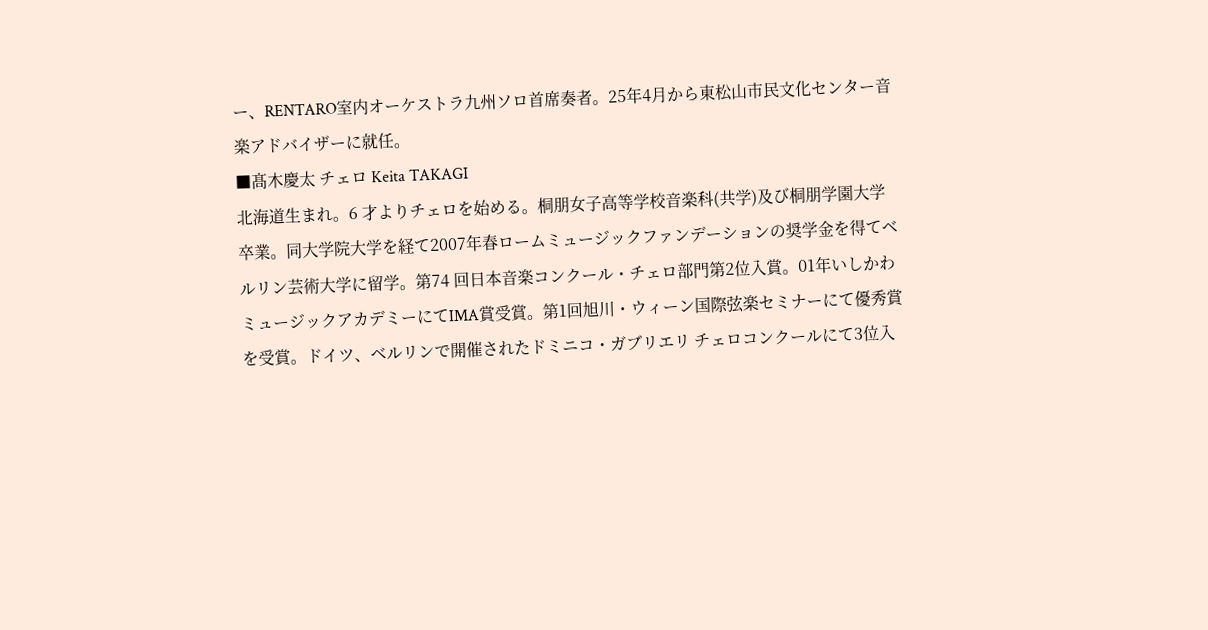ー、RENTARO室内オーケストラ九州ソロ首席奏者。25年4月から東松山市民文化センター音楽アドバイザーに就任。
■髙木慶太 チェロ Keita TAKAGI
北海道生まれ。6 才よりチェロを始める。桐朋女子高等学校音楽科(共学)及び桐朋学園大学卒業。同大学院大学を経て2007年春ロームミュージックファンデーションの奨学金を得てベルリン芸術大学に留学。第74 回日本音楽コンクール・チェロ部門第2位入賞。01年いしかわミュージックアカデミーにてIMA賞受賞。第1回旭川・ウィーン国際弦楽セミナーにて優秀賞を受賞。ドイツ、ベルリンで開催されたドミニコ・ガブリエリ チェロコンクールにて3位入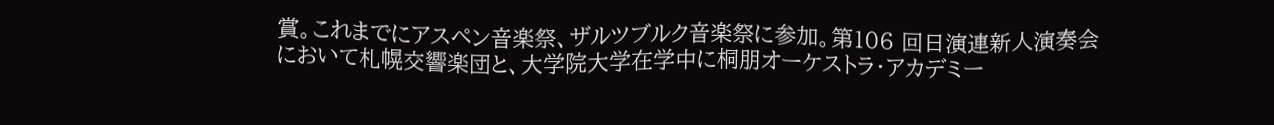賞。これまでにアスペン音楽祭、ザルツブルク音楽祭に参加。第106 回日演連新人演奏会において札幌交響楽団と、大学院大学在学中に桐朋オーケストラ・アカデミー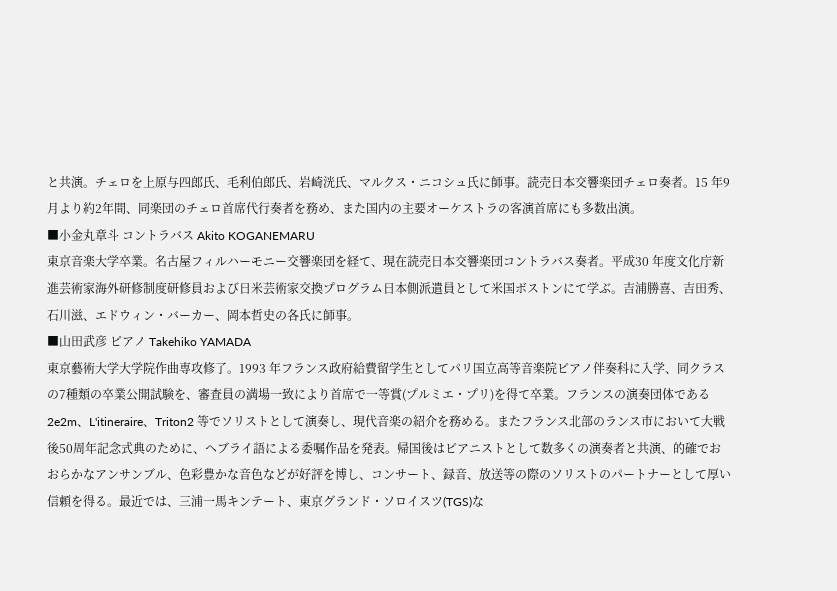と共演。チェロを上原与四郎氏、毛利伯郎氏、岩崎洸氏、マルクス・ニコシュ氏に師事。読売日本交響楽団チェロ奏者。15 年9月より約2年間、同楽団のチェロ首席代行奏者を務め、また国内の主要オーケストラの客演首席にも多数出演。
■小金丸章斗 コントラバス Akito KOGANEMARU
東京音楽大学卒業。名古屋フィルハーモニー交響楽団を経て、現在読売日本交響楽団コントラバス奏者。平成30 年度文化庁新進芸術家海外研修制度研修員および日米芸術家交換プログラム日本側派遣員として米国ボストンにて学ぶ。吉浦勝喜、吉田秀、石川滋、エドウィン・バーカー、岡本哲史の各氏に師事。
■山田武彦 ピアノ Takehiko YAMADA
東京藝術大学大学院作曲専攻修了。1993 年フランス政府給費留学生としてパリ国立高等音楽院ピアノ伴奏科に入学、同クラスの7種類の卒業公開試験を、審査員の満場一致により首席で一等賞(プルミエ・プリ)を得て卒業。フランスの演奏団体である2e2m、L'itineraire、Triton2 等でソリストとして演奏し、現代音楽の紹介を務める。またフランス北部のランス市において大戦後50周年記念式典のために、ヘブライ語による委嘱作品を発表。帰国後はピアニストとして数多くの演奏者と共演、的確でおおらかなアンサンブル、色彩豊かな音色などが好評を博し、コンサート、録音、放送等の際のソリストのパートナーとして厚い信頼を得る。最近では、三浦一馬キンテート、東京グランド・ソロイスツ(TGS)な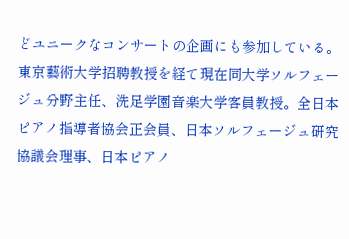どユニークなコンサートの企画にも参加している。東京藝術大学招聘教授を経て現在同大学ソルフェージュ分野主任、洗足学園音楽大学客員教授。全日本ピアノ指導者協会正会員、日本ソルフェージュ研究協議会理事、日本ピアノ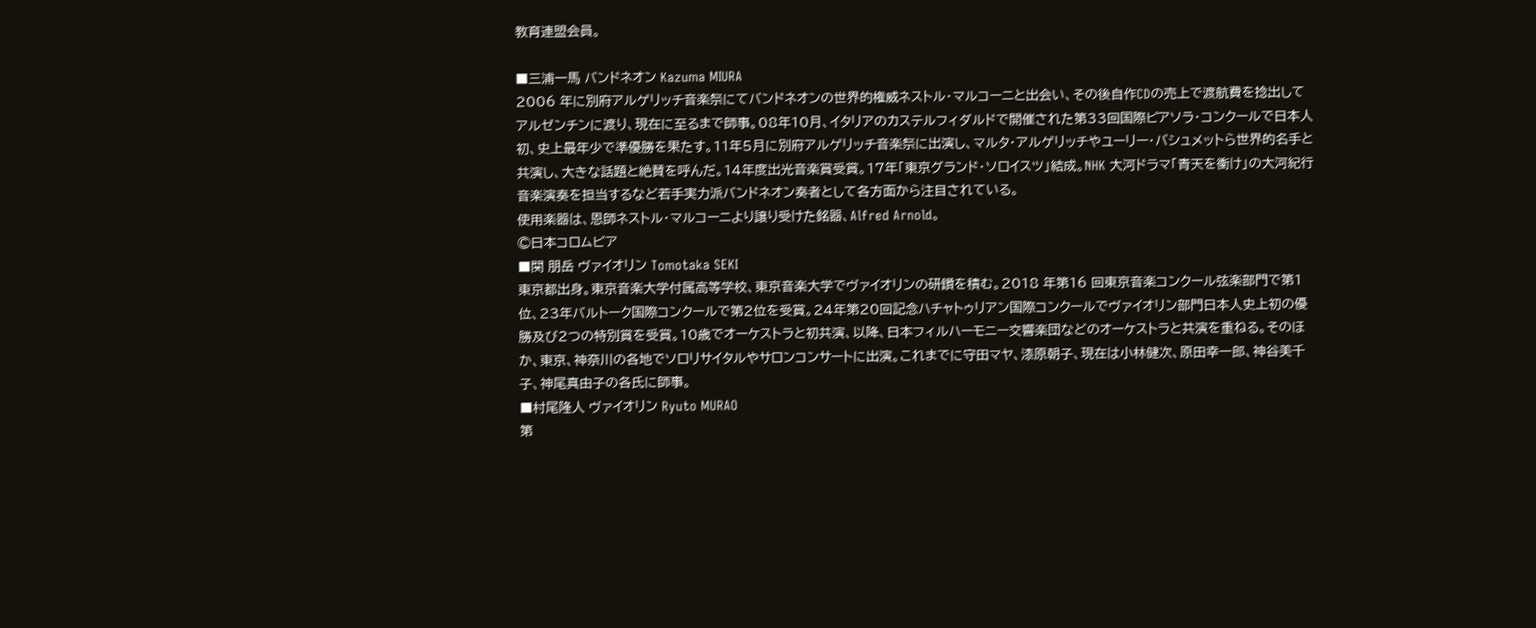教育連盟会員。

■三浦一馬 バンドネオン Kazuma MIURA
2006 年に別府アルゲリッチ音楽祭にてバンドネオンの世界的権威ネストル・マルコーニと出会い、その後自作CDの売上で渡航費を捻出してアルゼンチンに渡り、現在に至るまで師事。08年10月、イタリアのカステルフィダルドで開催された第33回国際ピアソラ・コンクールで日本人初、史上最年少で準優勝を果たす。11年5月に別府アルゲリッチ音楽祭に出演し、マルタ・アルゲリッチやユーリー・バシュメットら世界的名手と共演し、大きな話題と絶賛を呼んだ。14年度出光音楽賞受賞。17年「東京グランド・ソロイスツ」結成。NHK 大河ドラマ「青天を衝け」の大河紀行音楽演奏を担当するなど若手実力派バンドネオン奏者として各方面から注目されている。
使用楽器は、恩師ネストル・マルコーニより譲り受けた銘器、Alfred Arnold。
©日本コロムビア
■関 朋岳 ヴァイオリン Tomotaka SEKI
東京都出身。東京音楽大学付属高等学校、東京音楽大学でヴァイオリンの研鑽を積む。2018 年第16 回東京音楽コンクール弦楽部門で第1位、23年バルトーク国際コンクールで第2位を受賞。24年第20回記念ハチャトゥリアン国際コンクールでヴァイオリン部門日本人史上初の優勝及び2つの特別賞を受賞。10歳でオーケストラと初共演、以降、日本フィルハーモニー交響楽団などのオーケストラと共演を重ねる。そのほか、東京、神奈川の各地でソロリサイタルやサロンコンサートに出演。これまでに守田マヤ、漆原朝子、現在は小林健次、原田幸一郎、神谷美千子、神尾真由子の各氏に師事。
■村尾隆人 ヴァイオリン Ryuto MURAO
第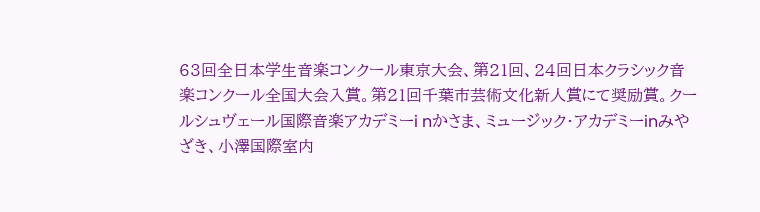63回全日本学生音楽コンクール東京大会、第21回、24回日本クラシック音楽コンクール全国大会入賞。第21回千葉市芸術文化新人賞にて奨励賞。クールシュヴェール国際音楽アカデミーi nかさま、ミュージック・アカデミーinみやざき、小澤国際室内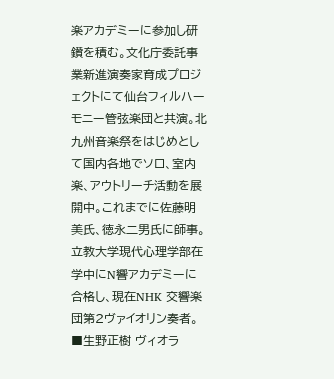楽アカデミーに参加し研鑽を積む。文化庁委託事業新進演奏家育成プロジェクトにて仙台フィルハーモニー管弦楽団と共演。北九州音楽祭をはじめとして国内各地でソロ、室内楽、アウトリーチ活動を展開中。これまでに佐藤明美氏、徳永二男氏に師事。立教大学現代心理学部在学中にN響アカデミーに合格し、現在NHK 交響楽団第2ヴァイオリン奏者。
■生野正樹 ヴィオラ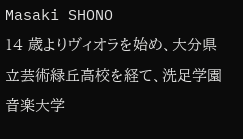Masaki SHONO
14 歳よりヴィオラを始め、大分県立芸術緑丘高校を経て、洗足学園音楽大学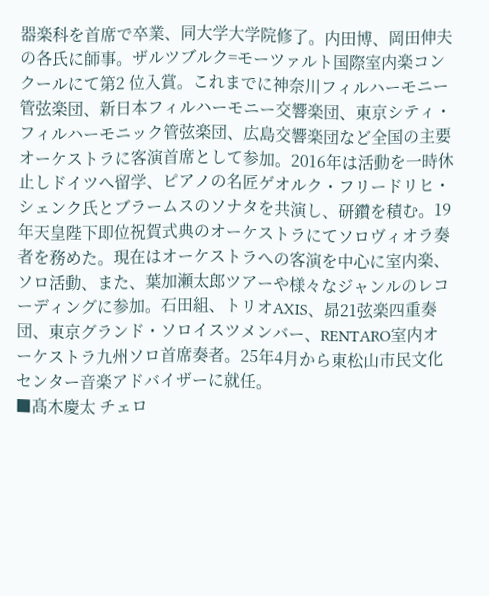器楽科を首席で卒業、同大学大学院修了。内田博、岡田伸夫の各氏に師事。ザルツブルク=モーツァルト国際室内楽コンクールにて第2 位入賞。これまでに神奈川フィルハーモニー管弦楽団、新日本フィルハーモニー交響楽団、東京シティ・フィルハーモニック管弦楽団、広島交響楽団など全国の主要オーケストラに客演首席として参加。2016年は活動を一時休止しドイツへ留学、ピアノの名匠ゲオルク・フリードリヒ・シェンク氏とブラームスのソナタを共演し、研鑽を積む。19 年天皇陛下即位祝賀式典のオーケストラにてソロヴィオラ奏者を務めた。現在はオーケストラへの客演を中心に室内楽、ソロ活動、また、葉加瀬太郎ツアーや様々なジャンルのレコーディングに参加。石田組、トリオAXIS、昴21弦楽四重奏団、東京グランド・ソロイスツメンバー、RENTARO室内オーケストラ九州ソロ首席奏者。25年4月から東松山市民文化センター音楽アドバイザーに就任。
■髙木慶太 チェロ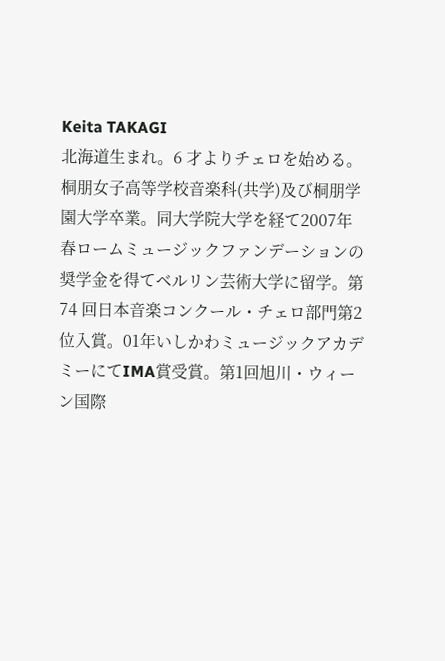Keita TAKAGI
北海道生まれ。6 才よりチェロを始める。桐朋女子高等学校音楽科(共学)及び桐朋学園大学卒業。同大学院大学を経て2007年春ロームミュージックファンデーションの奨学金を得てベルリン芸術大学に留学。第74 回日本音楽コンクール・チェロ部門第2位入賞。01年いしかわミュージックアカデミーにてIMA賞受賞。第1回旭川・ウィーン国際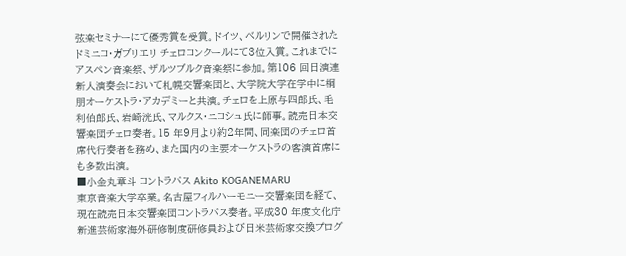弦楽セミナーにて優秀賞を受賞。ドイツ、ベルリンで開催されたドミニコ・ガブリエリ チェロコンクールにて3位入賞。これまでにアスペン音楽祭、ザルツブルク音楽祭に参加。第106 回日演連新人演奏会において札幌交響楽団と、大学院大学在学中に桐朋オーケストラ・アカデミーと共演。チェロを上原与四郎氏、毛利伯郎氏、岩崎洸氏、マルクス・ニコシュ氏に師事。読売日本交響楽団チェロ奏者。15 年9月より約2年間、同楽団のチェロ首席代行奏者を務め、また国内の主要オーケストラの客演首席にも多数出演。
■小金丸章斗 コントラバス Akito KOGANEMARU
東京音楽大学卒業。名古屋フィルハーモニー交響楽団を経て、現在読売日本交響楽団コントラバス奏者。平成30 年度文化庁新進芸術家海外研修制度研修員および日米芸術家交換プログ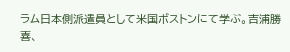ラム日本側派遣員として米国ボストンにて学ぶ。吉浦勝喜、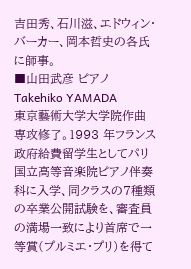吉田秀、石川滋、エドウィン・バーカー、岡本哲史の各氏に師事。
■山田武彦 ピアノ Takehiko YAMADA
東京藝術大学大学院作曲専攻修了。1993 年フランス政府給費留学生としてパリ国立高等音楽院ピアノ伴奏科に入学、同クラスの7種類の卒業公開試験を、審査員の満場一致により首席で一等賞(プルミエ・プリ)を得て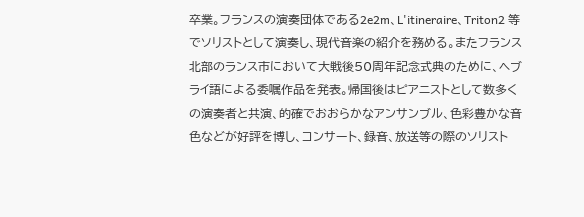卒業。フランスの演奏団体である2e2m、L'itineraire、Triton2 等でソリストとして演奏し、現代音楽の紹介を務める。またフランス北部のランス市において大戦後50周年記念式典のために、ヘブライ語による委嘱作品を発表。帰国後はピアニストとして数多くの演奏者と共演、的確でおおらかなアンサンブル、色彩豊かな音色などが好評を博し、コンサート、録音、放送等の際のソリスト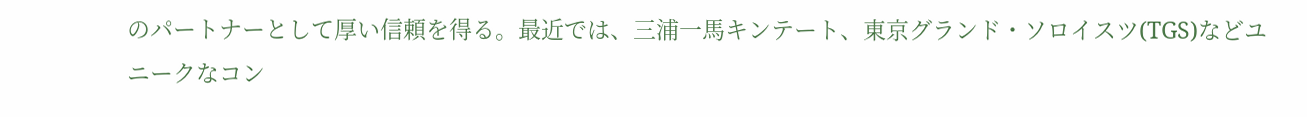のパートナーとして厚い信頼を得る。最近では、三浦一馬キンテート、東京グランド・ソロイスツ(TGS)などユニークなコン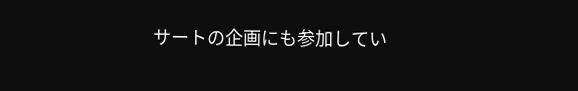サートの企画にも参加してい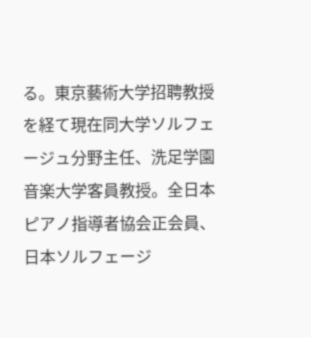る。東京藝術大学招聘教授を経て現在同大学ソルフェージュ分野主任、洗足学園音楽大学客員教授。全日本ピアノ指導者協会正会員、日本ソルフェージ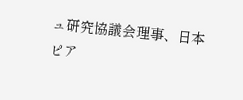ュ研究協議会理事、日本ピア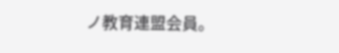ノ教育連盟会員。